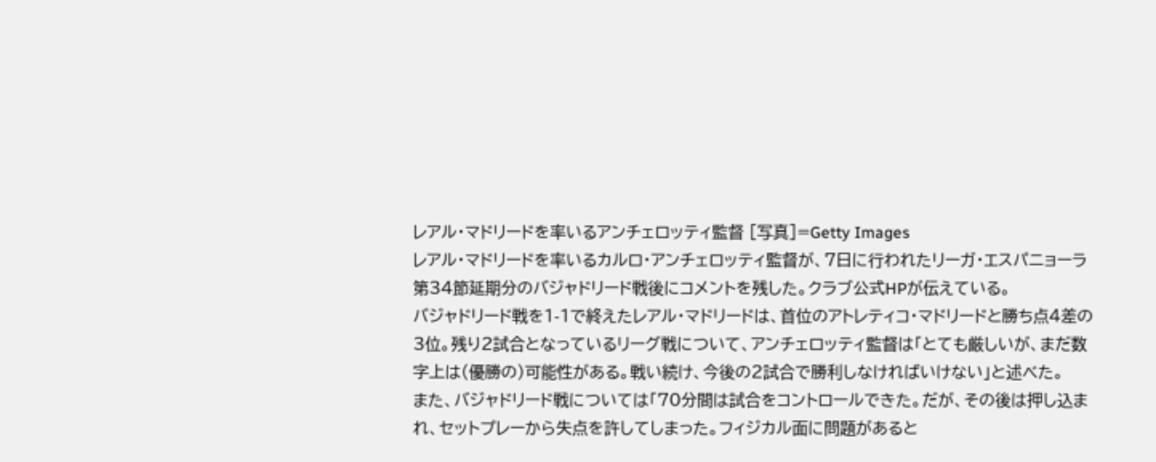レアル・マドリードを率いるアンチェロッティ監督 [写真]=Getty Images
レアル・マドリードを率いるカルロ・アンチェロッティ監督が、7日に行われたリーガ・エスパニョーラ第34節延期分のバジャドリード戦後にコメントを残した。クラブ公式HPが伝えている。
バジャドリード戦を1-1で終えたレアル・マドリードは、首位のアトレティコ・マドリードと勝ち点4差の3位。残り2試合となっているリーグ戦について、アンチェロッティ監督は「とても厳しいが、まだ数字上は(優勝の)可能性がある。戦い続け、今後の2試合で勝利しなければいけない」と述べた。
また、バジャドリード戦については「70分間は試合をコントロールできた。だが、その後は押し込まれ、セットプレーから失点を許してしまった。フィジカル面に問題があると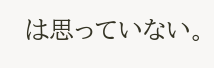は思っていない。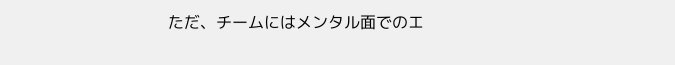ただ、チームにはメンタル面でのエ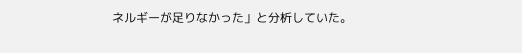ネルギーが足りなかった」と分析していた。